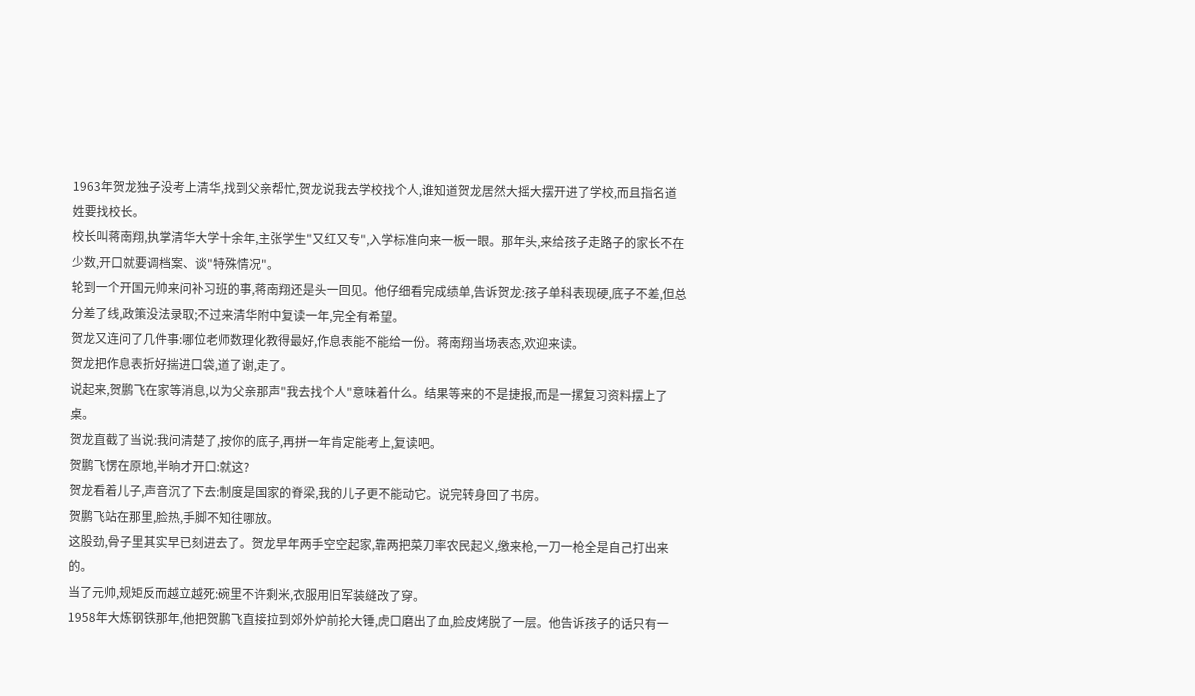1963年贺龙独子没考上清华,找到父亲帮忙,贺龙说我去学校找个人,谁知道贺龙居然大摇大摆开进了学校,而且指名道姓要找校长。
校长叫蒋南翔,执掌清华大学十余年,主张学生"又红又专",入学标准向来一板一眼。那年头,来给孩子走路子的家长不在少数,开口就要调档案、谈"特殊情况"。
轮到一个开国元帅来问补习班的事,蒋南翔还是头一回见。他仔细看完成绩单,告诉贺龙:孩子单科表现硬,底子不差,但总分差了线,政策没法录取;不过来清华附中复读一年,完全有希望。
贺龙又连问了几件事:哪位老师数理化教得最好,作息表能不能给一份。蒋南翔当场表态,欢迎来读。
贺龙把作息表折好揣进口袋,道了谢,走了。
说起来,贺鹏飞在家等消息,以为父亲那声"我去找个人"意味着什么。结果等来的不是捷报,而是一摞复习资料摆上了桌。
贺龙直截了当说:我问清楚了,按你的底子,再拼一年肯定能考上,复读吧。
贺鹏飞愣在原地,半晌才开口:就这?
贺龙看着儿子,声音沉了下去:制度是国家的脊梁,我的儿子更不能动它。说完转身回了书房。
贺鹏飞站在那里,脸热,手脚不知往哪放。
这股劲,骨子里其实早已刻进去了。贺龙早年两手空空起家,靠两把菜刀率农民起义,缴来枪,一刀一枪全是自己打出来的。
当了元帅,规矩反而越立越死:碗里不许剩米,衣服用旧军装缝改了穿。
1958年大炼钢铁那年,他把贺鹏飞直接拉到郊外炉前抡大锤,虎口磨出了血,脸皮烤脱了一层。他告诉孩子的话只有一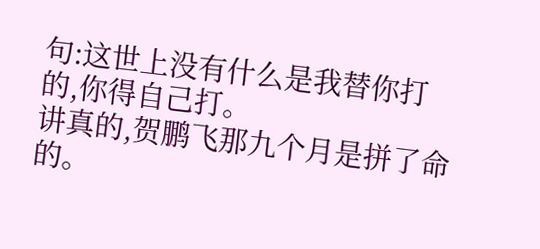句:这世上没有什么是我替你打的,你得自己打。
讲真的,贺鹏飞那九个月是拼了命的。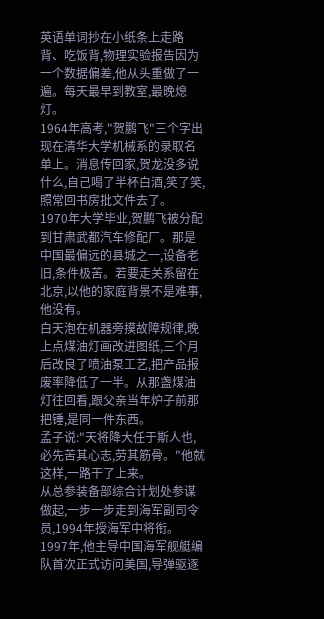英语单词抄在小纸条上走路背、吃饭背,物理实验报告因为一个数据偏差,他从头重做了一遍。每天最早到教室,最晚熄灯。
1964年高考,"贺鹏飞"三个字出现在清华大学机械系的录取名单上。消息传回家,贺龙没多说什么,自己喝了半杯白酒,笑了笑,照常回书房批文件去了。
1970年大学毕业,贺鹏飞被分配到甘肃武都汽车修配厂。那是中国最偏远的县城之一,设备老旧,条件极苦。若要走关系留在北京,以他的家庭背景不是难事,他没有。
白天泡在机器旁摸故障规律,晚上点煤油灯画改进图纸,三个月后改良了喷油泵工艺,把产品报废率降低了一半。从那盏煤油灯往回看,跟父亲当年炉子前那把锤,是同一件东西。
孟子说:"天将降大任于斯人也,必先苦其心志,劳其筋骨。"他就这样,一路干了上来。
从总参装备部综合计划处参谋做起,一步一步走到海军副司令员,1994年授海军中将衔。
1997年,他主导中国海军舰艇编队首次正式访问美国,导弹驱逐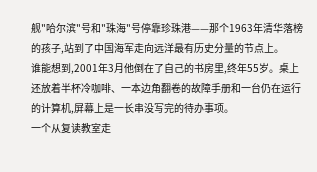舰"哈尔滨"号和"珠海"号停靠珍珠港——那个1963年清华落榜的孩子,站到了中国海军走向远洋最有历史分量的节点上。
谁能想到,2001年3月他倒在了自己的书房里,终年55岁。桌上还放着半杯冷咖啡、一本边角翻卷的故障手册和一台仍在运行的计算机,屏幕上是一长串没写完的待办事项。
一个从复读教室走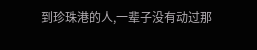到珍珠港的人,一辈子没有动过那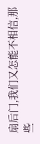扇后门,我们又怎能不相信,那些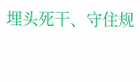埋头死干、守住规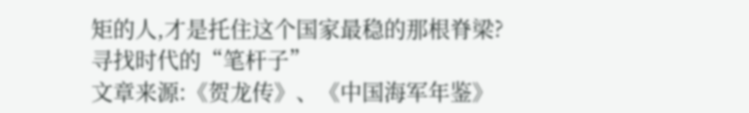矩的人,才是托住这个国家最稳的那根脊梁?
寻找时代的“笔杆子”
文章来源:《贺龙传》、《中国海军年鉴》